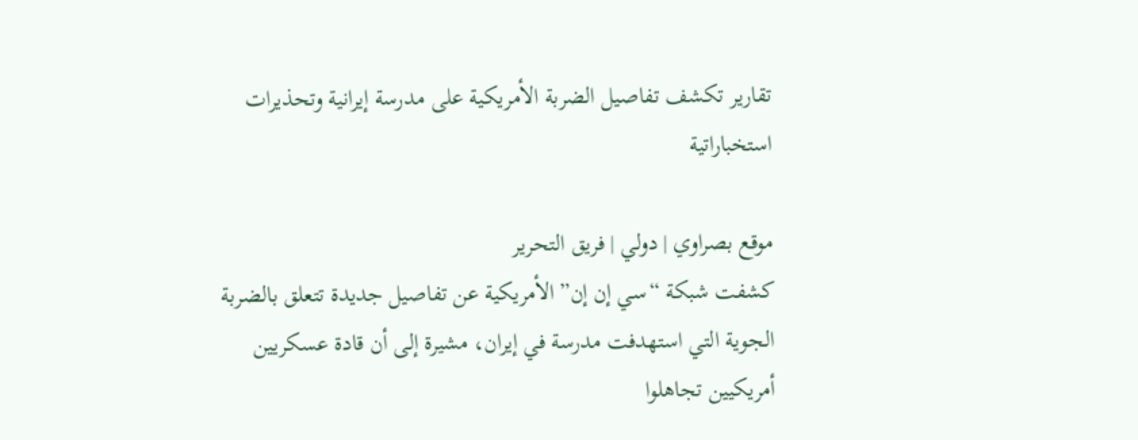تقارير تكشف تفاصيل الضربة الأمريكية على مدرسة إيرانية وتحذيرات استخباراتية

موقع بصراوي | دولي | فريق التحرير
كشفت شبكة “سي إن إن” الأمريكية عن تفاصيل جديدة تتعلق بالضربة الجوية التي استهدفت مدرسة في إيران، مشيرة إلى أن قادة عسكريين أمريكيين تجاهلوا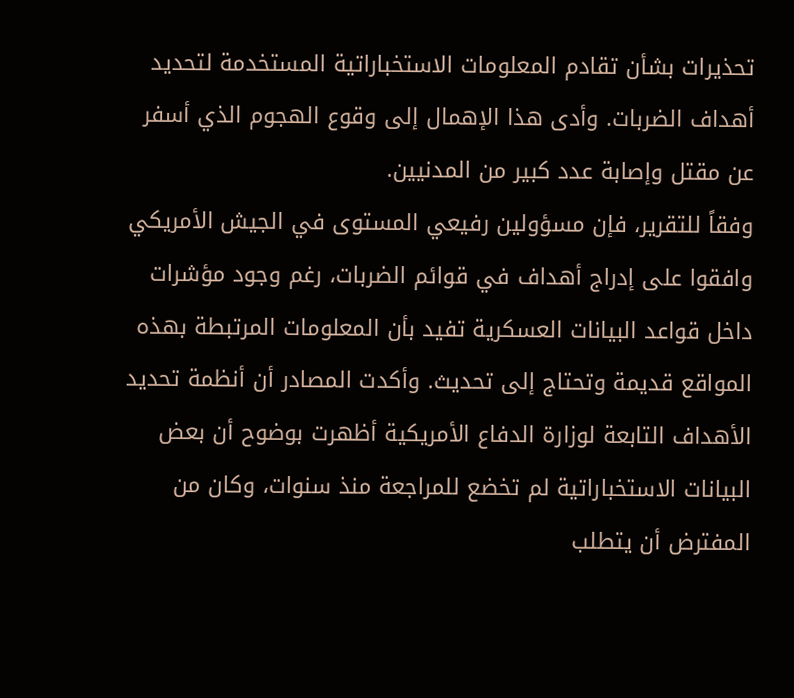تحذيرات بشأن تقادم المعلومات الاستخباراتية المستخدمة لتحديد أهداف الضربات. وأدى هذا الإهمال إلى وقوع الهجوم الذي أسفر عن مقتل وإصابة عدد كبير من المدنيين.
وفقاً للتقرير، فإن مسؤولين رفيعي المستوى في الجيش الأمريكي وافقوا على إدراج أهداف في قوائم الضربات، رغم وجود مؤشرات داخل قواعد البيانات العسكرية تفيد بأن المعلومات المرتبطة بهذه المواقع قديمة وتحتاج إلى تحديث. وأكدت المصادر أن أنظمة تحديد الأهداف التابعة لوزارة الدفاع الأمريكية أظهرت بوضوح أن بعض البيانات الاستخباراتية لم تخضع للمراجعة منذ سنوات، وكان من المفترض أن يتطلب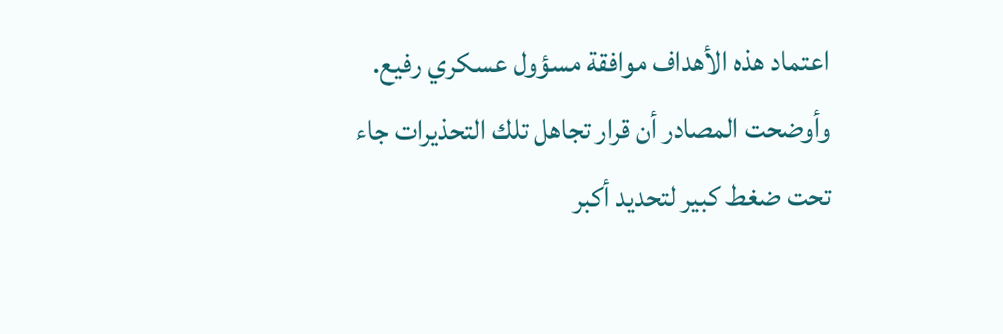اعتماد هذه الأهداف موافقة مسؤول عسكري رفيع.
وأوضحت المصادر أن قرار تجاهل تلك التحذيرات جاء تحت ضغط كبير لتحديد أكبر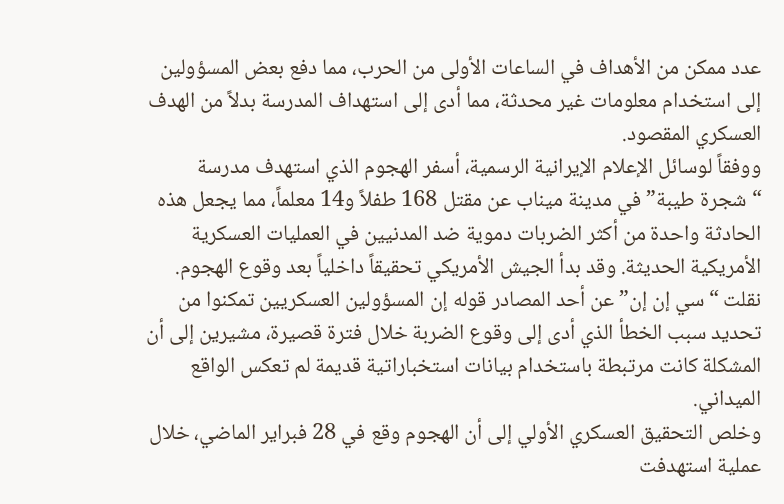عدد ممكن من الأهداف في الساعات الأولى من الحرب، مما دفع بعض المسؤولين إلى استخدام معلومات غير محدثة، مما أدى إلى استهداف المدرسة بدلاً من الهدف العسكري المقصود.
ووفقاً لوسائل الإعلام الإيرانية الرسمية، أسفر الهجوم الذي استهدف مدرسة “شجرة طيبة” في مدينة ميناب عن مقتل 168 طفلاً و14 معلماً، مما يجعل هذه الحادثة واحدة من أكثر الضربات دموية ضد المدنيين في العمليات العسكرية الأمريكية الحديثة. وقد بدأ الجيش الأمريكي تحقيقاً داخلياً بعد وقوع الهجوم.
نقلت “سي إن إن” عن أحد المصادر قوله إن المسؤولين العسكريين تمكنوا من تحديد سبب الخطأ الذي أدى إلى وقوع الضربة خلال فترة قصيرة، مشيرين إلى أن المشكلة كانت مرتبطة باستخدام بيانات استخباراتية قديمة لم تعكس الواقع الميداني.
وخلص التحقيق العسكري الأولي إلى أن الهجوم وقع في 28 فبراير الماضي، خلال عملية استهدفت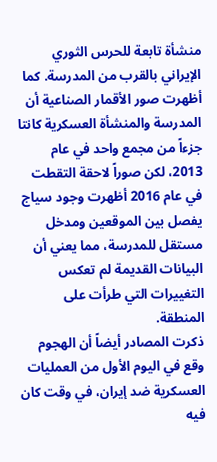منشأة تابعة للحرس الثوري الإيراني بالقرب من المدرسة. كما أظهرت صور الأقمار الصناعية أن المدرسة والمنشأة العسكرية كانتا جزءاً من مجمع واحد في عام 2013، لكن صوراً لاحقة التقطت في عام 2016 أظهرت وجود سياج يفصل بين الموقعين ومدخل مستقل للمدرسة، مما يعني أن البيانات القديمة لم تعكس التغييرات التي طرأت على المنطقة.
ذكرت المصادر أيضاً أن الهجوم وقع في اليوم الأول من العمليات العسكرية ضد إيران، في وقت كان فيه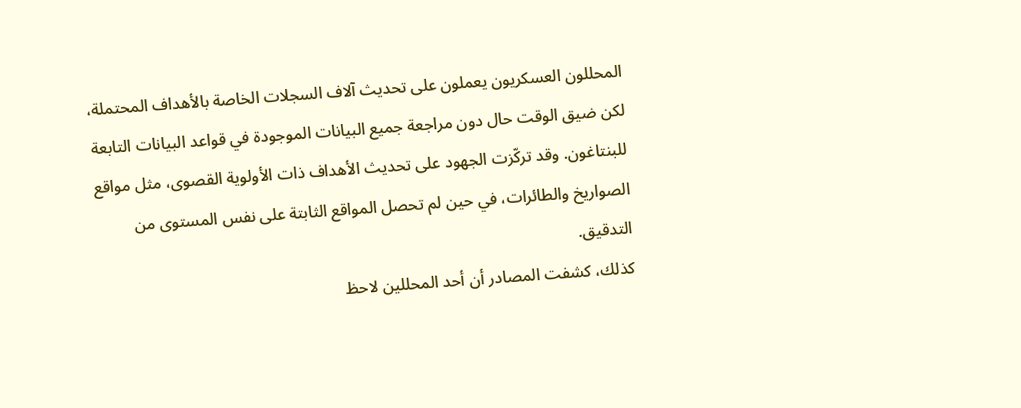المحللون العسكريون يعملون على تحديث آلاف السجلات الخاصة بالأهداف المحتملة، لكن ضيق الوقت حال دون مراجعة جميع البيانات الموجودة في قواعد البيانات التابعة للبنتاغون. وقد تركّزت الجهود على تحديث الأهداف ذات الأولوية القصوى، مثل مواقع الصواريخ والطائرات، في حين لم تحصل المواقع الثابتة على نفس المستوى من التدقيق.
كذلك، كشفت المصادر أن أحد المحللين لاحظ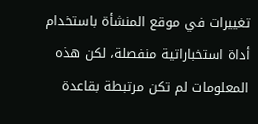تغييرات في موقع المنشأة باستخدام أداة استخباراتية منفصلة، لكن هذه المعلومات لم تكن مرتبطة بقاعدة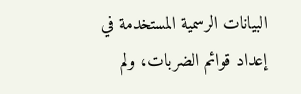البيانات الرسمية المستخدمة في إعداد قوائم الضربات، ولم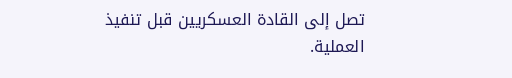تصل إلى القادة العسكريين قبل تنفيذ العملية.